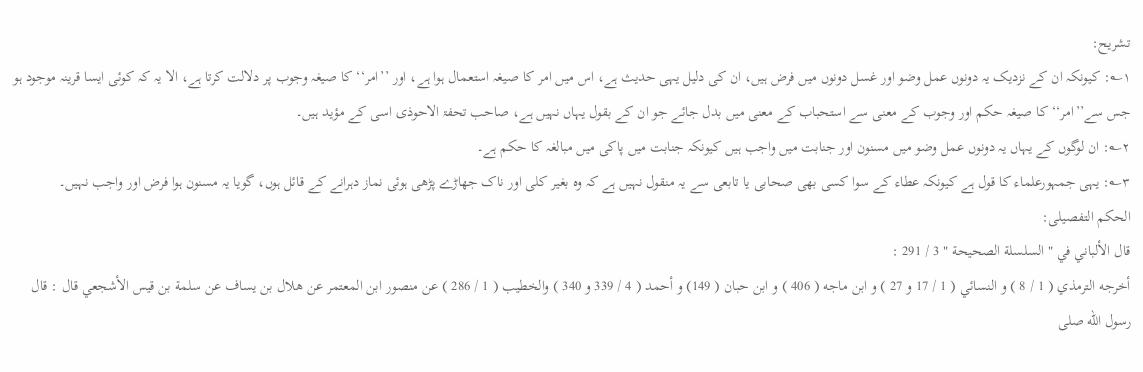تشریح:
۱؎: کیونکہ ان کے نزدیک یہ دونوں عمل وضو اور غسل دونوں میں فرض ہیں، ان کی دلیل یہی حدیث ہے، اس میں امر کا صیغہ استعمال ہوا ہے، اور ’’امر‘‘ کا صیغہ وجوب پر دلالت کرتا ہے، الا یہ کہ کوئی ایسا قرینہ موجود ہو جس سے’’امر‘‘ کا صیغہ حکم اور وجوب کے معنی سے استحباب کے معنی میں بدل جائے جو ان کے بقول یہاں نہیں ہے، صاحب تحفۃ الاحوذی اسی کے مؤید ہیں۔
۲؎: ان لوگوں کے یہاں یہ دونوں عمل وضو میں مسنون اور جنابت میں واجب ہیں کیونکہ جنابت میں پاکی میں مبالغہ کا حکم ہے۔
۳؎: یہی جمہورعلماء کا قول ہے کیونکہ عطاء کے سوا کسی بھی صحابی یا تابعی سے یہ منقول نہیں ہے کہ وہ بغیر کلی اور ناک جھاڑے پڑھی ہوئی نماز دہرانے کے قائل ہوں، گویا یہ مسنون ہوا فرض اور واجب نہیں۔
الحکم التفصیلی:
قال الألباني في " السلسلة الصحيحة " 3 / 291 :
أخرجه الترمذي ( 1 / 8 ) و النسائي ( 1 / 17 و 27 ) و ابن ماجه ( 406 ) و ابن حبان ( 149) و أحمد ( 4 / 339 و 340 ) والخطيب ( 1 / 286 ) عن منصور ابن المعتمر عن هلال بن يساف عن سلمة بن قيس الأشجعي قال : قال رسول الله صلى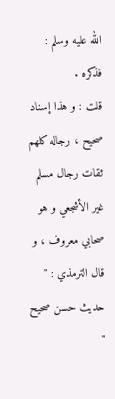الله عليه وسلم : فذكره .
قلت : و هذا إسناد صحيح ، رجاله كلهم ثقات رجال مسلم غير الأشجعي و هو صحابي معروف ، و قال الترمذي : " حديث حسن صحيح "